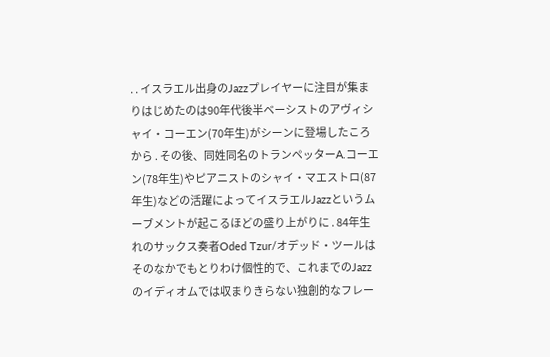. . イスラエル出身のJazzプレイヤーに注目が集まりはじめたのは90年代後半ベーシストのアヴィシャイ・コーエン(70年生)がシーンに登場したころから . その後、同姓同名のトランペッターA.コーエン(78年生)やピアニストのシャイ・マエストロ(87年生)などの活躍によってイスラエルJazzというムーブメントが起こるほどの盛り上がりに . 84年生れのサックス奏者Oded Tzur/オデッド・ツールはそのなかでもとりわけ個性的で、これまでのJazzのイディオムでは収まりきらない独創的なフレー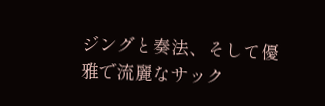ジングと奏法、そして優雅で流麗なサック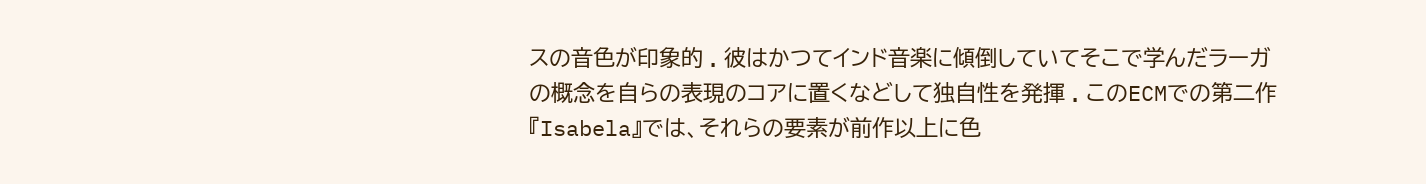スの音色が印象的 . 彼はかつてインド音楽に傾倒していてそこで学んだラーガの概念を自らの表現のコアに置くなどして独自性を発揮 . このECMでの第二作『Isabela』では、それらの要素が前作以上に色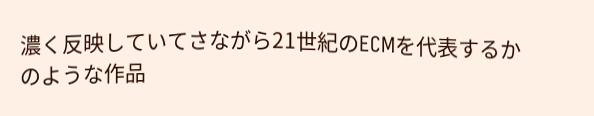濃く反映していてさながら21世紀のECMを代表するかのような作品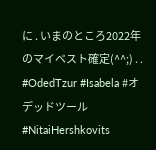に . いまのところ2022年のマイベスト確定(^^;) . . #OdedTzur #Isabela #オデッドツール #NitaiHershkovits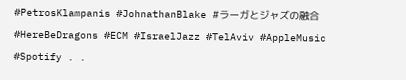#PetrosKlampanis #JohnathanBlake #ラーガとジャズの融合 #HereBeDragons #ECM #IsraelJazz #TelAviv #AppleMusic #Spotify . .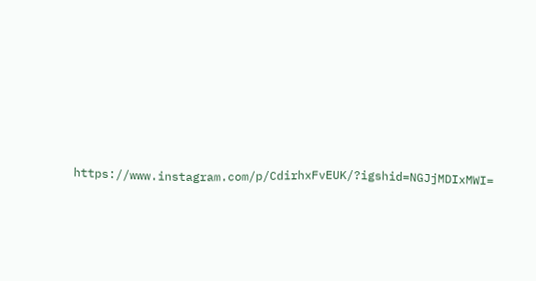https://www.instagram.com/p/CdirhxFvEUK/?igshid=NGJjMDIxMWI=